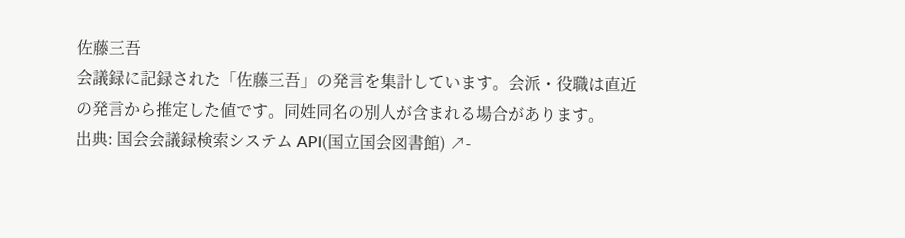佐藤三吾
会議録に記録された「佐藤三吾」の発言を集計しています。会派・役職は直近の発言から推定した値です。同姓同名の別人が含まれる場合があります。
出典: 国会会議録検索システム API(国立国会図書館) ↗-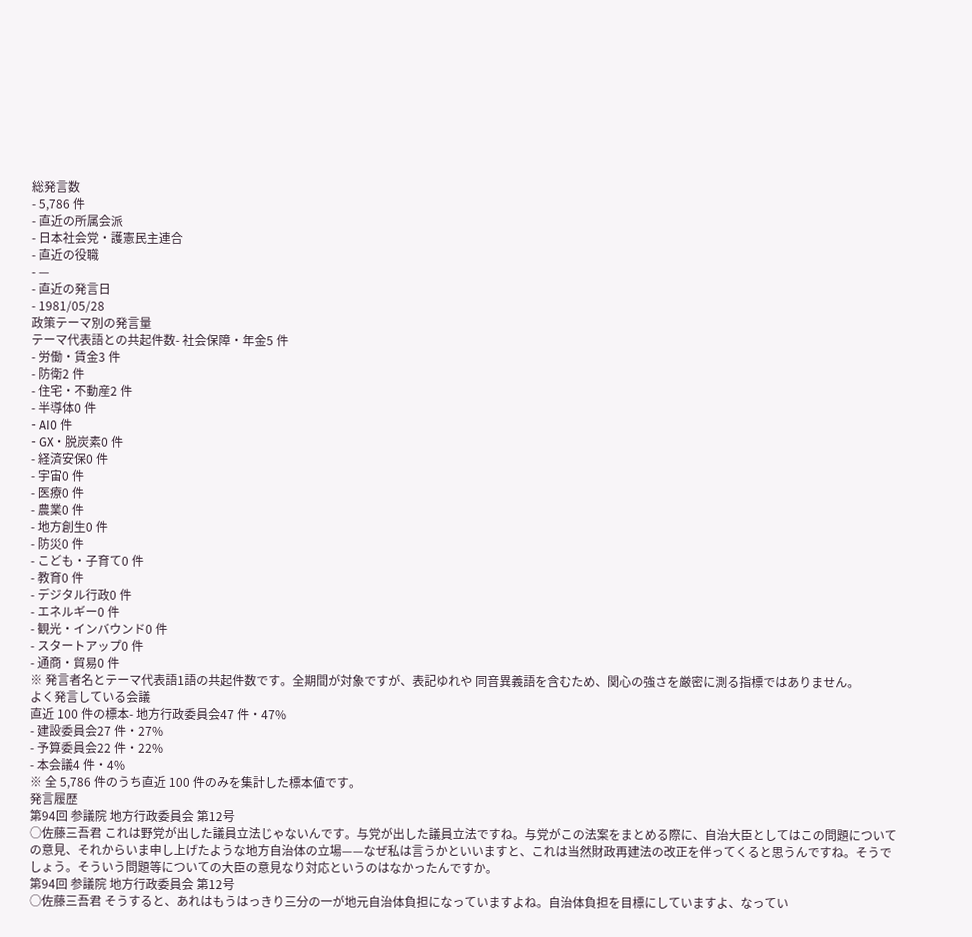総発言数
- 5,786 件
- 直近の所属会派
- 日本社会党・護憲民主連合
- 直近の役職
- —
- 直近の発言日
- 1981/05/28
政策テーマ別の発言量
テーマ代表語との共起件数- 社会保障・年金5 件
- 労働・賃金3 件
- 防衛2 件
- 住宅・不動産2 件
- 半導体0 件
- AI0 件
- GX・脱炭素0 件
- 経済安保0 件
- 宇宙0 件
- 医療0 件
- 農業0 件
- 地方創生0 件
- 防災0 件
- こども・子育て0 件
- 教育0 件
- デジタル行政0 件
- エネルギー0 件
- 観光・インバウンド0 件
- スタートアップ0 件
- 通商・貿易0 件
※ 発言者名とテーマ代表語1語の共起件数です。全期間が対象ですが、表記ゆれや 同音異義語を含むため、関心の強さを厳密に測る指標ではありません。
よく発言している会議
直近 100 件の標本- 地方行政委員会47 件・47%
- 建設委員会27 件・27%
- 予算委員会22 件・22%
- 本会議4 件・4%
※ 全 5,786 件のうち直近 100 件のみを集計した標本値です。
発言履歴
第94回 参議院 地方行政委員会 第12号
○佐藤三吾君 これは野党が出した議員立法じゃないんです。与党が出した議員立法ですね。与党がこの法案をまとめる際に、自治大臣としてはこの問題についての意見、それからいま申し上げたような地方自治体の立場——なぜ私は言うかといいますと、これは当然財政再建法の改正を伴ってくると思うんですね。そうでしょう。そういう問題等についての大臣の意見なり対応というのはなかったんですか。
第94回 参議院 地方行政委員会 第12号
○佐藤三吾君 そうすると、あれはもうはっきり三分の一が地元自治体負担になっていますよね。自治体負担を目標にしていますよ、なってい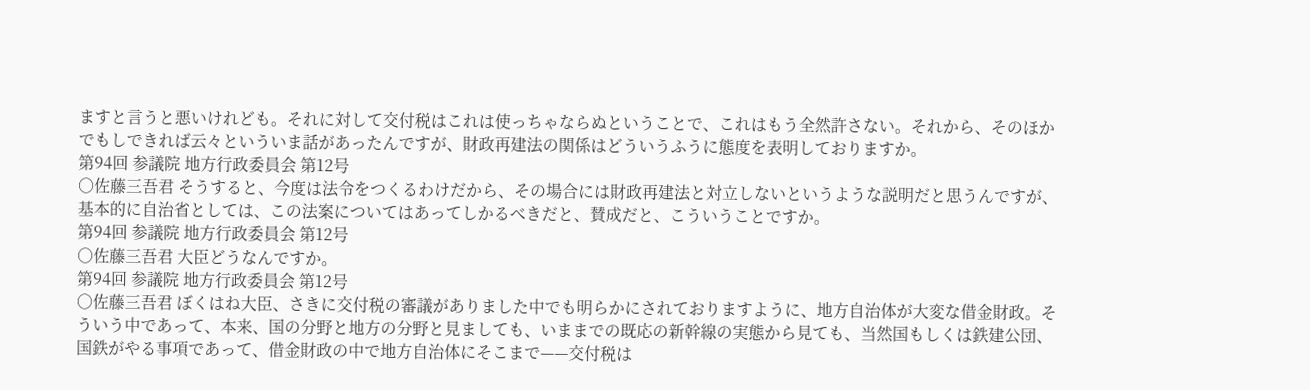ますと言うと悪いけれども。それに対して交付税はこれは使っちゃならぬということで、これはもう全然許さない。それから、そのほかでもしできれば云々といういま話があったんですが、財政再建法の関係はどういうふうに態度を表明しておりますか。
第94回 参議院 地方行政委員会 第12号
○佐藤三吾君 そうすると、今度は法令をつくるわけだから、その場合には財政再建法と対立しないというような説明だと思うんですが、基本的に自治省としては、この法案についてはあってしかるべきだと、賛成だと、こういうことですか。
第94回 参議院 地方行政委員会 第12号
○佐藤三吾君 大臣どうなんですか。
第94回 参議院 地方行政委員会 第12号
○佐藤三吾君 ぼくはね大臣、さきに交付税の審議がありました中でも明らかにされておりますように、地方自治体が大変な借金財政。そういう中であって、本来、国の分野と地方の分野と見ましても、いままでの既応の新幹線の実態から見ても、当然国もしくは鉄建公団、国鉄がやる事項であって、借金財政の中で地方自治体にそこまで——交付税は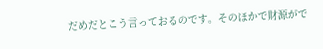だめだとこう言っておるのです。そのほかで財源がで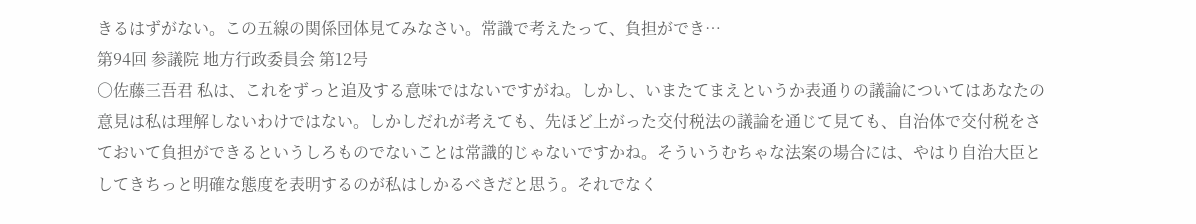きるはずがない。この五線の関係団体見てみなさい。常識で考えたって、負担ができ…
第94回 参議院 地方行政委員会 第12号
○佐藤三吾君 私は、これをずっと追及する意味ではないですがね。しかし、いまたてまえというか表通りの議論についてはあなたの意見は私は理解しないわけではない。しかしだれが考えても、先ほど上がった交付税法の議論を通じて見ても、自治体で交付税をさておいて負担ができるというしろものでないことは常識的じゃないですかね。そういうむちゃな法案の場合には、やはり自治大臣としてきちっと明確な態度を表明するのが私はしかるべきだと思う。それでなく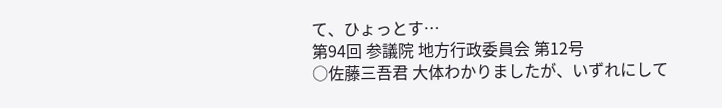て、ひょっとす…
第94回 参議院 地方行政委員会 第12号
○佐藤三吾君 大体わかりましたが、いずれにして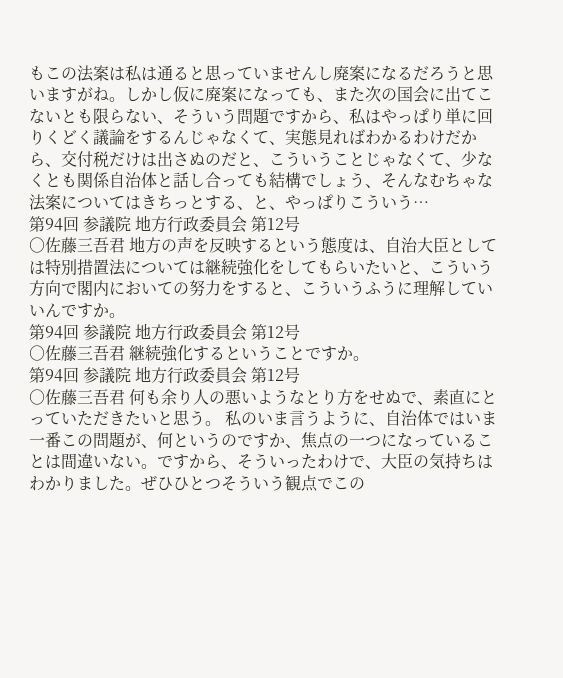もこの法案は私は通ると思っていませんし廃案になるだろうと思いますがね。しかし仮に廃案になっても、また次の国会に出てこないとも限らない、そういう問題ですから、私はやっぱり単に回りくどく議論をするんじゃなくて、実態見ればわかるわけだから、交付税だけは出さぬのだと、こういうことじゃなくて、少なくとも関係自治体と話し合っても結構でしょう、そんなむちゃな法案についてはきちっとする、と、やっぱりこういう…
第94回 参議院 地方行政委員会 第12号
○佐藤三吾君 地方の声を反映するという態度は、自治大臣としては特別措置法については継続強化をしてもらいたいと、こういう方向で閣内においての努力をすると、こういうふうに理解していいんですか。
第94回 参議院 地方行政委員会 第12号
○佐藤三吾君 継続強化するということですか。
第94回 参議院 地方行政委員会 第12号
○佐藤三吾君 何も余り人の悪いようなとり方をせぬで、素直にとっていただきたいと思う。 私のいま言うように、自治体ではいま一番この問題が、何というのですか、焦点の一つになっていることは間違いない。ですから、そういったわけで、大臣の気持ちはわかりました。ぜひひとつそういう観点でこの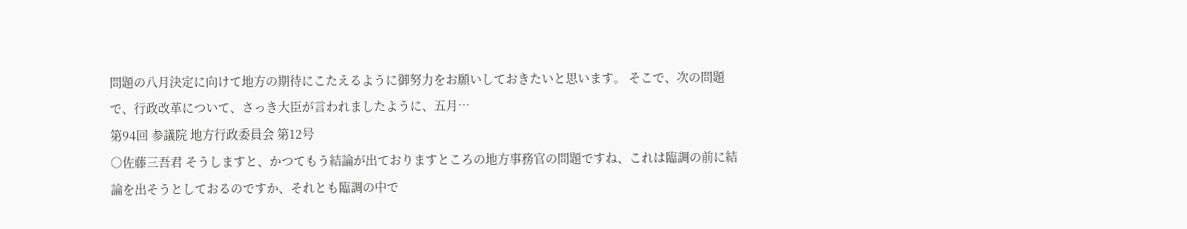問題の八月決定に向けて地方の期待にこたえるように御努力をお願いしておきたいと思います。 そこで、次の問題で、行政改革について、さっき大臣が言われましたように、五月…
第94回 参議院 地方行政委員会 第12号
○佐藤三吾君 そうしますと、かつてもう結論が出ておりますところの地方事務官の問題ですね、これは臨調の前に結論を出そうとしておるのですか、それとも臨調の中で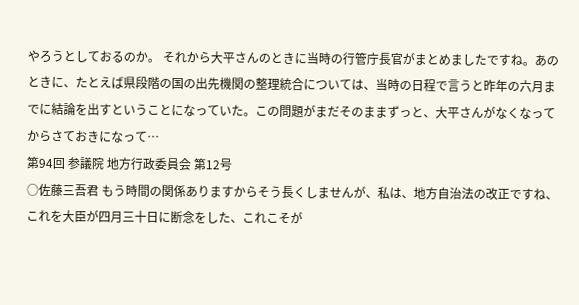やろうとしておるのか。 それから大平さんのときに当時の行管庁長官がまとめましたですね。あのときに、たとえば県段階の国の出先機関の整理統合については、当時の日程で言うと昨年の六月までに結論を出すということになっていた。この問題がまだそのままずっと、大平さんがなくなってからさておきになって…
第94回 参議院 地方行政委員会 第12号
○佐藤三吾君 もう時間の関係ありますからそう長くしませんが、私は、地方自治法の改正ですね、これを大臣が四月三十日に断念をした、これこそが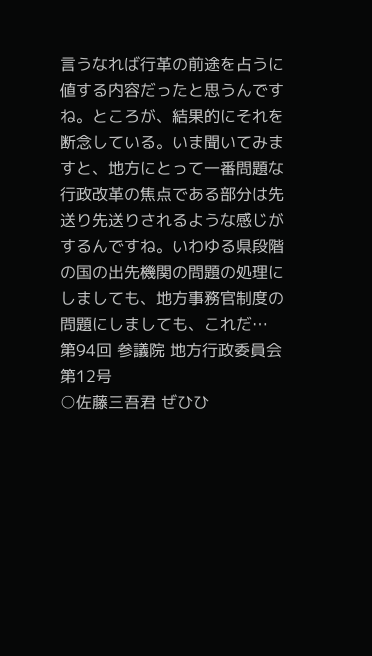言うなれば行革の前途を占うに値する内容だったと思うんですね。ところが、結果的にそれを断念している。いま聞いてみますと、地方にとって一番問題な行政改革の焦点である部分は先送り先送りされるような感じがするんですね。いわゆる県段階の国の出先機関の問題の処理にしましても、地方事務官制度の問題にしましても、これだ…
第94回 参議院 地方行政委員会 第12号
○佐藤三吾君 ぜひひ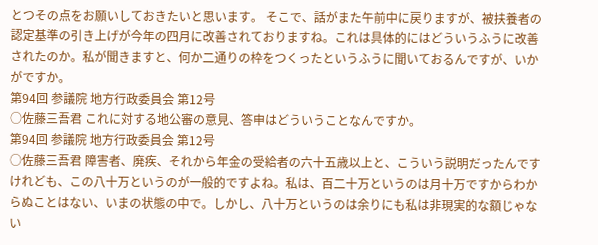とつその点をお願いしておきたいと思います。 そこで、話がまた午前中に戻りますが、被扶養者の認定基準の引き上げが今年の四月に改善されておりますね。これは具体的にはどういうふうに改善されたのか。私が聞きますと、何か二通りの枠をつくったというふうに聞いておるんですが、いかがですか。
第94回 参議院 地方行政委員会 第12号
○佐藤三吾君 これに対する地公審の意見、答申はどういうことなんですか。
第94回 参議院 地方行政委員会 第12号
○佐藤三吾君 障害者、廃疾、それから年金の受給者の六十五歳以上と、こういう説明だったんですけれども、この八十万というのが一般的ですよね。私は、百二十万というのは月十万ですからわからぬことはない、いまの状態の中で。しかし、八十万というのは余りにも私は非現実的な額じゃない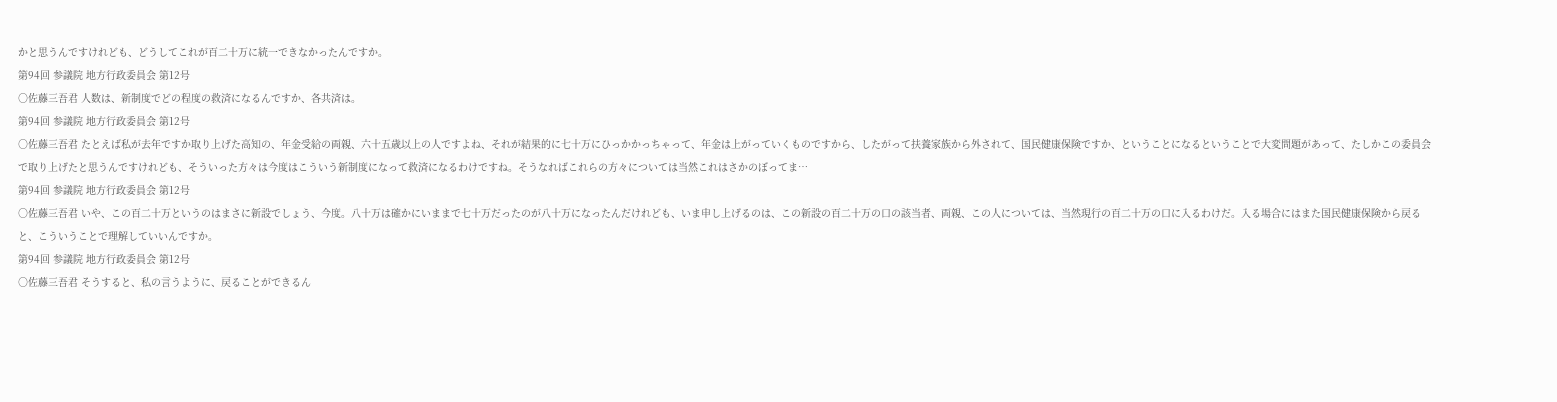かと思うんですけれども、どうしてこれが百二十万に統一できなかったんですか。
第94回 参議院 地方行政委員会 第12号
○佐藤三吾君 人数は、新制度でどの程度の救済になるんですか、各共済は。
第94回 参議院 地方行政委員会 第12号
○佐藤三吾君 たとえば私が去年ですか取り上げた高知の、年金受給の両親、六十五歳以上の人ですよね、それが結果的に七十万にひっかかっちゃって、年金は上がっていくものですから、したがって扶養家族から外されて、国民健康保険ですか、ということになるということで大変問題があって、たしかこの委員会で取り上げたと思うんですけれども、そういった方々は今度はこういう新制度になって救済になるわけですね。そうなればこれらの方々については当然これはさかのぼってま…
第94回 参議院 地方行政委員会 第12号
○佐藤三吾君 いや、この百二十万というのはまさに新設でしょう、今度。八十万は確かにいままで七十万だったのが八十万になったんだけれども、いま申し上げるのは、この新設の百二十万の口の該当者、両親、この人については、当然現行の百二十万の口に入るわけだ。入る場合にはまた国民健康保険から戻ると、こういうことで理解していいんですか。
第94回 参議院 地方行政委員会 第12号
○佐藤三吾君 そうすると、私の言うように、戻ることができるん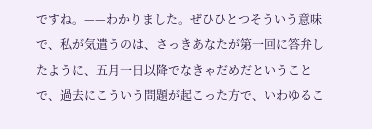ですね。——わかりました。ぜひひとつそういう意味で、私が気遣うのは、さっきあなたが第一回に答弁したように、五月一日以降でなきゃだめだということで、過去にこういう問題が起こった方で、いわゆるこ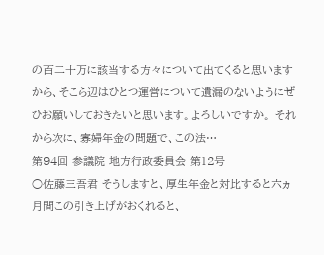の百二十万に該当する方々について出てくると思いますから、そこら辺はひとつ運営について遺漏のないようにぜひお願いしておきたいと思います。よろしいですか。 それから次に、寡婦年金の問題で、この法…
第94回 参議院 地方行政委員会 第12号
○佐藤三吾君 そうしますと、厚生年金と対比すると六ヵ月間この引き上げがおくれると、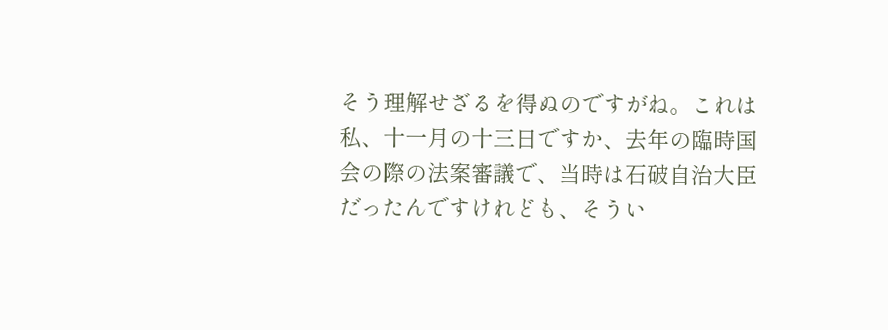そう理解せざるを得ぬのですがね。これは私、十一月の十三日ですか、去年の臨時国会の際の法案審議で、当時は石破自治大臣だったんですけれども、そうい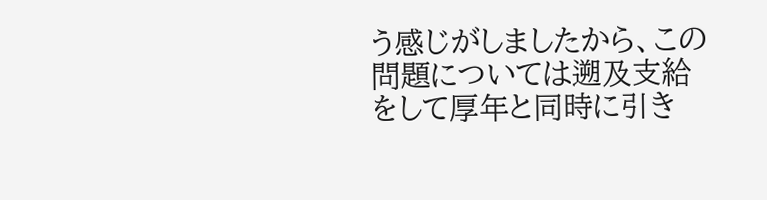う感じがしましたから、この問題については遡及支給をして厚年と同時に引き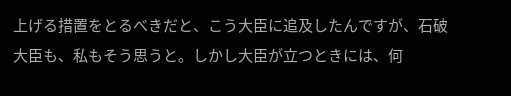上げる措置をとるべきだと、こう大臣に追及したんですが、石破大臣も、私もそう思うと。しかし大臣が立つときには、何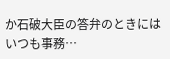か石破大臣の答弁のときにはいつも事務…